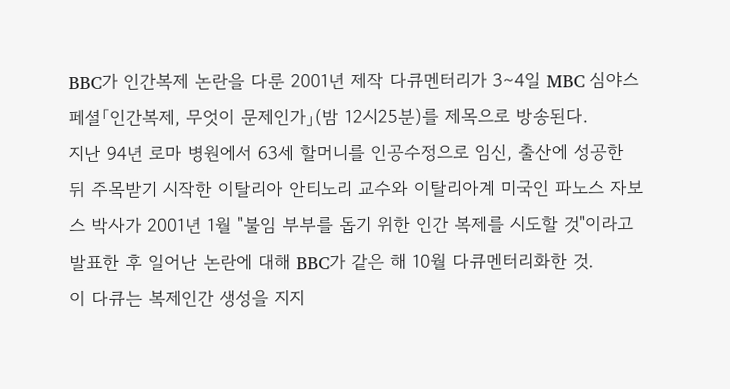BBC가 인간복제 논란을 다룬 2001년 제작 다큐멘터리가 3∼4일 MBC 심야스페셜「인간복제, 무엇이 문제인가」(밤 12시25분)를 제목으로 방송된다.
지난 94년 로마 병원에서 63세 할머니를 인공수정으로 임신, 출산에 성공한 뒤 주목받기 시작한 이탈리아 안티노리 교수와 이탈리아계 미국인 파노스 자보스 박사가 2001년 1월 "불임 부부를 돕기 위한 인간 복제를 시도할 것"이라고 발표한 후 일어난 논란에 대해 BBC가 같은 해 10월 다큐멘터리화한 것.
이 다큐는 복제인간 생성을 지지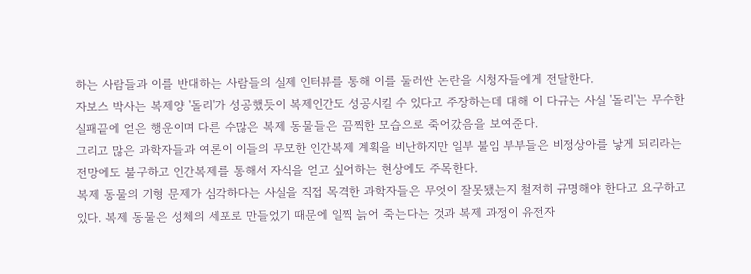하는 사람들과 이를 반대하는 사람들의 실제 인터뷰를 통해 이를 둘러싼 논란을 시청자들에게 전달한다.
자보스 박사는 복제양 '돌리'가 성공했듯이 복제인간도 성공시킬 수 있다고 주장하는데 대해 이 다규는 사실 '돌리'는 무수한 실패끝에 얻은 행운이며 다른 수많은 복제 동물들은 끔찍한 모습으로 죽어갔음을 보여준다.
그리고 많은 과학자들과 여론이 이들의 무모한 인간복제 계획을 비난하지만 일부 불임 부부들은 비정상아를 낳게 되리라는 전망에도 불구하고 인간복제를 통해서 자식을 얻고 싶어하는 현상에도 주목한다.
복제 동물의 기형 문제가 심각하다는 사실을 직접 목격한 과학자들은 무엇이 잘못됐는지 철저히 규명해야 한다고 요구하고 있다. 복제 동물은 성체의 세포로 만들었기 때문에 일찍 늙어 죽는다는 것과 복제 과정이 유전자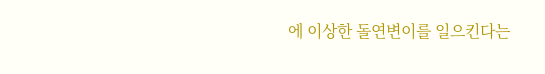에 이상한 돌연변이를 일으킨다는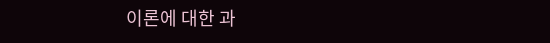이론에 대한 과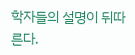학자들의 설명이 뒤따른다.